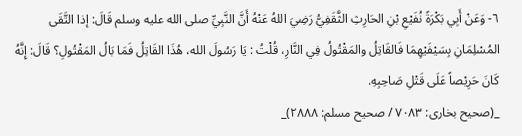٦- وَعَنْ أَبِي بَكْرَةً نُفَيْعِ بْنِ الحَارِثِ الثَّقَفِيُّ رَضِيَ اللهُ عَنْهُ أَنَّ النَّبِيِّ صلى الله عليه وسلم قَالَ: إذا التَّقَى المُسْلِمَانِ بِسَيْفَيْهِمَا فَالقَاتِلُ والمَقْتُولُ فِي النَّارِ، قُلْتُ : يَا رَسُولَ الله، هُذَا القَاتِلُ فَمَا بَالُ المَقْتُولِ؟ قَالَ: إِنَّهُ كَانَ حَرِيْصاً عَلَى قَتْلِ صَاحِبِهِ.
_(صحيح بخاری: ٧٠٨٣ / صحیح مسلم: ٢٨٨٨)_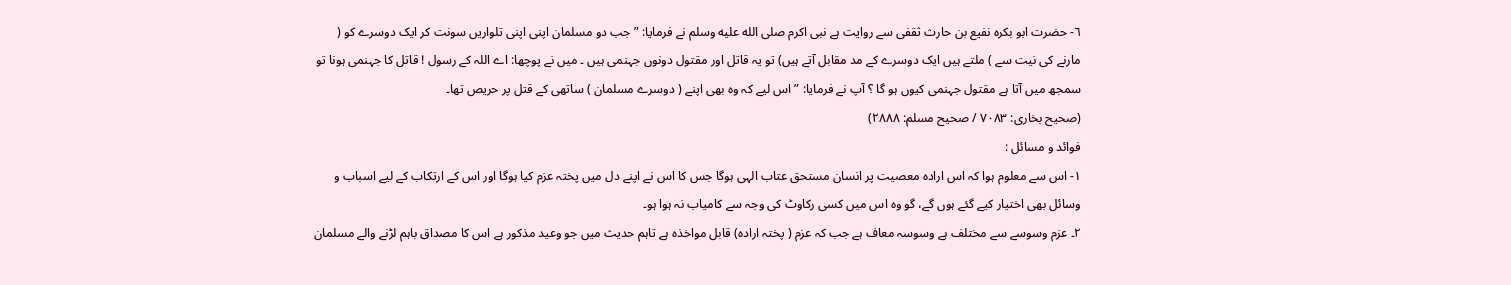٦- حضرت ابو بکرہ نفیع بن حارث ثقفی سے روایت ہے نبی اکرم صلى الله عليه وسلم نے فرمایا: ”جب دو مسلمان اپنی اپنی تلواریں سونت کر ایک دوسرے کو ( مارنے کی نیت سے ) ملتے ہیں ایک دوسرے کے مد مقابل آتے ہیں) تو یہ قاتل اور مقتول دونوں جہنمی ہیں ۔ میں نے پوچھا: اے اللہ کے رسول ! قاتل کا جہنمی ہونا تو سمجھ میں آتا ہے مقتول جہنمی کیوں ہو گا ؟ آپ نے فرمایا: ”اس لیے کہ وہ بھی اپنے ( دوسرے مسلمان ) ساتھی کے قتل پر حریص تھا۔
(صحيح بخاری: ٧٠٨٣ / صحیح مسلم: ٢٨٨٨)
فوائد و مسائل :
١- اس سے معلوم ہوا کہ اس ارادہ معصیت پر انسان مستحق عتاب الہی ہوگا جس کا اس نے اپنے دل میں پختہ عزم کیا ہوگا اور اس کے ارتکاب کے لیے اسباب و وسائل بھی اختیار کیے گئے ہوں گے، گو وہ اس میں کسی رکاوٹ کی وجہ سے کامیاب نہ ہوا ہو۔
٢۔ عزم وسوسے سے مختلف ہے وسوسہ معاف ہے جب کہ عزم ( پختہ ارادہ) قابل مواخذہ ہے تاہم حدیث میں جو وعید مذکور ہے اس کا مصداق باہم لڑنے والے مسلمان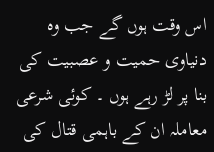اس وقت ہوں گے جب وہ دنیاوی حمیت و عصبیت کی بنا پر لڑ رہے ہوں ۔ کوئی شرعی معاملہ ان کے باہمی قتال کی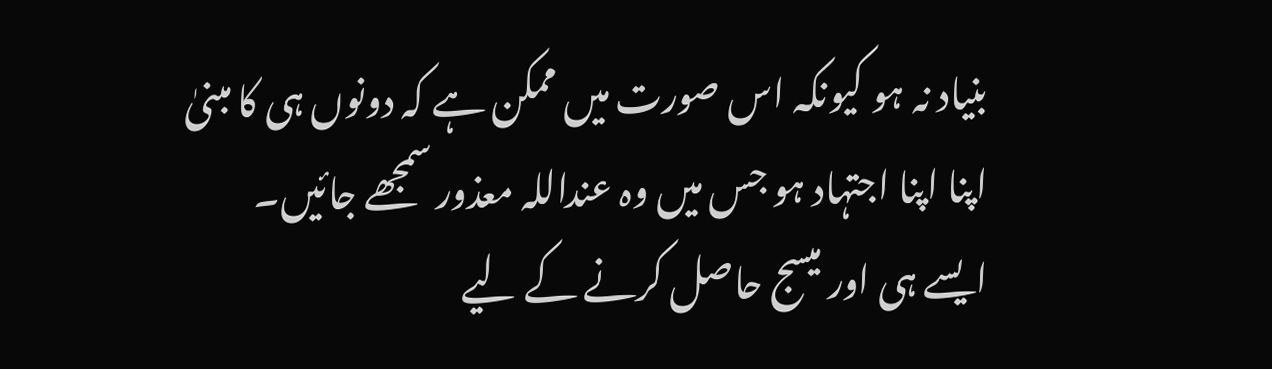بنیاد نہ ہو کیونکہ اس صورت میں ممکن ہے کہ دونوں ہی کا مبنیٰ اپنا اپنا اجتہاد ہو جس میں وہ عنداللہ معذور سمجھے جائیں۔
ایسے ہی اور میسج حاصل کرنے کے لیے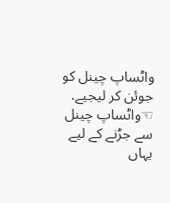واٹساپ چینل کو جوئن کر لیجیے.
☜واٹساپ چینل سے جڑنے کے لیے یہاں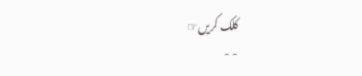کلک کریں☞
- -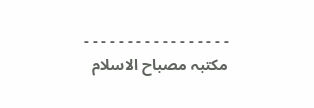- - - - - - - - - - - - - - - - -
مکتبہ مصباح الاسلام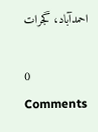احمدآباد، گجرات

0 Comments